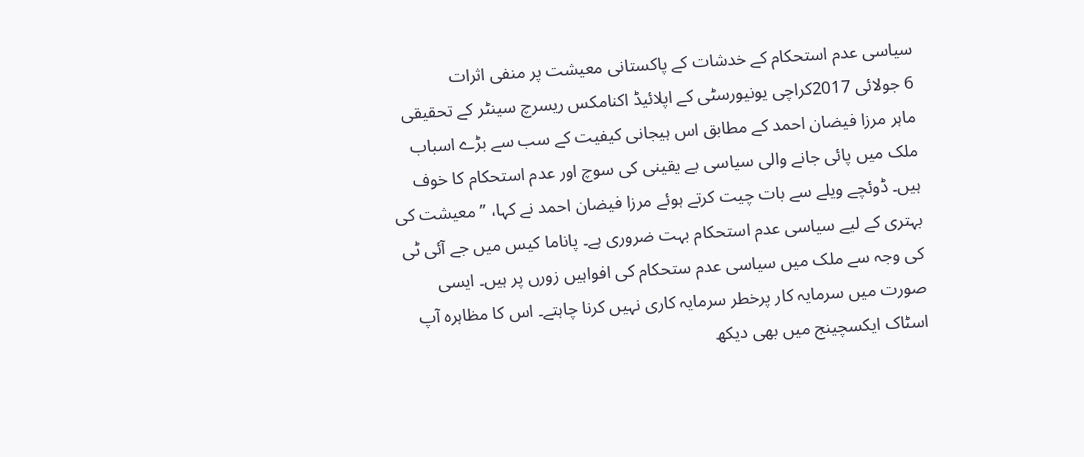سیاسی عدم استحکام کے خدشات کے پاکستانی معیشت پر منفی اثرات
6 جولائی 2017کراچی یونیورسٹی کے اپلائیڈ اکنامکس ریسرچ سینٹر کے تحقیقی ماہر مرزا فیضان احمد کے مطابق اس ہیجانی کیفیت کے سب سے بڑے اسباب ملک میں پائی جانے والی سیاسی بے یقینی کی سوچ اور عدم استحکام کا خوف ہیں۔ ڈوئچے ویلے سے بات چیت کرتے ہوئے مرزا فیضان احمد نے کہا، ’’معیشت کی بہتری کے لیے سیاسی عدم استحکام بہت ضروری ہے۔ پاناما کیس میں جے آئی ٹی کی وجہ سے ملک میں سیاسی عدم ستحکام کی افواہیں زورں پر ہیں۔ ایسی صورت میں سرمایہ کار پرخطر سرمایہ کاری نہیں کرنا چاہتے۔ اس کا مظاہرہ آپ اسٹاک ایکسچینج میں بھی دیکھ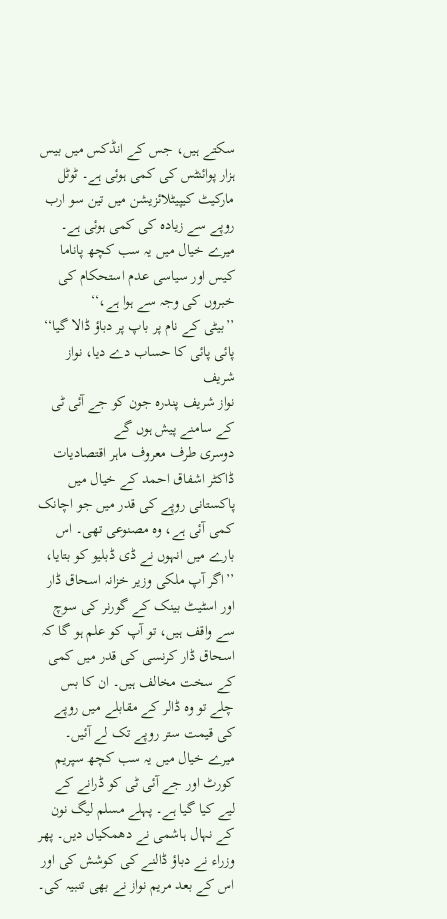سکتے ہیں، جس کے انڈکس میں بیس ہزار پوائنٹس کی کمی ہوئی ہے۔ ٹوٹل مارکیٹ کیپیٹلائزیشن میں تین سو ارب روپے سے زیادہ کی کمی ہوئی ہے۔ میرے خیال میں یہ سب کچھ پاناما کیس اور سیاسی عدم استحکام کی خبروں کی وجہ سے ہوا ہے،‘‘
’’بیٹی کے نام پر باپ پر دباؤ ڈالا گیا‘‘
پائی پائی کا حساب دے دیا، نواز شریف
نواز شریف پندرہ جون کو جے آئی ٹی کے سامنے پیش ہوں گے
دوسری طرف معروف ماہر اقتصادیات ڈاکٹر اشفاق احمد کے خیال میں پاکستانی روپے کی قدر میں جو اچانک کمی آئی ہے، وہ مصنوعی تھی۔ اس بارے میں انہوں نے ڈی ڈبلیو کو بتایا، ’’اگر آپ ملکی وزیر خزانہ اسحاق ڈار اور اسٹیٹ بینک کے گورنر کی سوچ سے واقف ہیں، تو آپ کو علم ہو گا کہ اسحاق ڈار کرنسی کی قدر میں کمی کے سخت مخالف ہیں۔ ان کا بس چلے تو وہ ڈالر کے مقابلے میں روپے کی قیمت ستر روپے تک لے آئیں۔ میرے خیال میں یہ سب کچھ سپریم کورٹ اور جے آئی ٹی کو ڈرانے کے لیے کیا گیا ہے۔ پہلے مسلم لیگ نون کے نہال ہاشمی نے دھمکیاں دیں۔ پھر وزراء نے دباؤ ڈالنے کی کوشش کی اور اس کے بعد مریم نواز نے بھی تنبیہ کی۔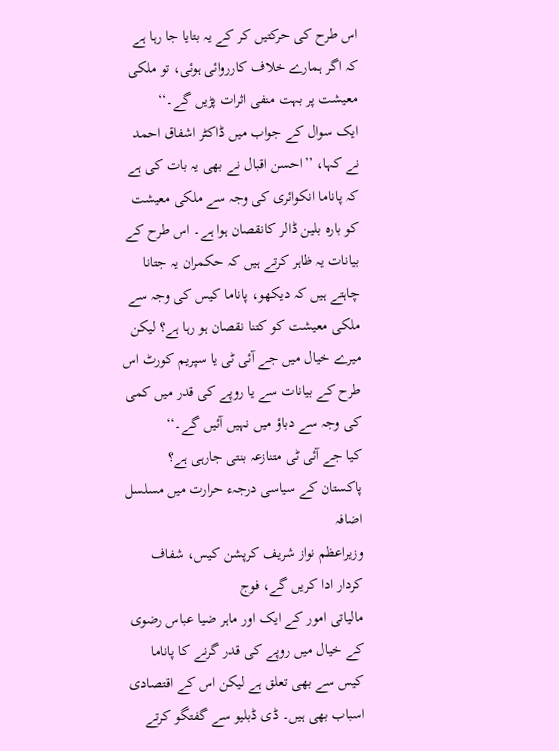اس طرح کی حرکتیں کر کے یہ بتایا جا رہا ہے کہ اگر ہمارے خلاف کارروائی ہوئی، تو ملکی معیشت پر بہت منفی اثرات پڑیں گے۔‘‘
ایک سوال کے جواب میں ڈاکٹر اشفاق احمد نے کہا، ’’احسن اقبال نے بھی یہ بات کی ہے کہ پاناما انکوائری کی وجہ سے ملکی معیشت کو بارہ بلین ڈالر کانقصان ہوا ہے۔ اس طرح کے بیانات یہ ظاہر کرتے ہیں کہ حکمران یہ جتانا چاہتے ہیں کہ دیکھو، پاناما کیس کی وجہ سے ملکی معیشت کو کتنا نقصان ہو رہا ہے؟ لیکن میرے خیال میں جے آئی ٹی یا سپریم کورٹ اس طرح کے بیانات سے یا روپے کی قدر میں کمی کی وجہ سے دباؤ میں نہیں آئیں گے۔‘‘
کیا جے آئی ٹی متنازعہ بنتی جارہی ہے؟
پاکستان کے سیاسی درجہء حرارت میں مسلسل اضافہ
وزیراعظم نواز شریف کرپشن کیس، شفاف کردار ادا کریں گے، فوج
مالیاتی امور کے ایک اور ماہر ضیا عباس رضوی کے خیال میں روپے کی قدر گرنے کا پاناما کیس سے بھی تعلق ہے لیکن اس کے اقتصادی اسباب بھی ہیں۔ ڈی ڈبلیو سے گفتگو کرتے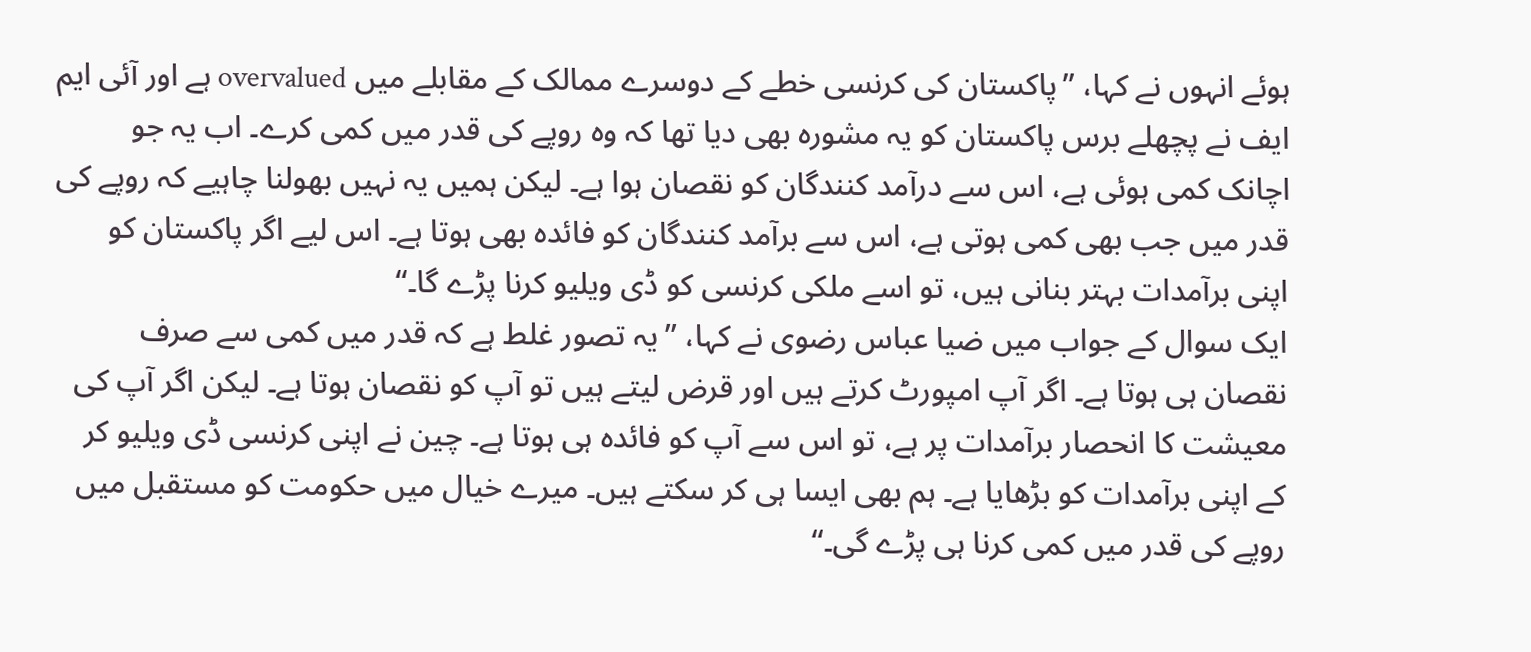ہوئے انہوں نے کہا، ’’پاکستان کی کرنسی خطے کے دوسرے ممالک کے مقابلے میں overvalued ہے اور آئی ایم ایف نے پچھلے برس پاکستان کو یہ مشورہ بھی دیا تھا کہ وہ روپے کی قدر میں کمی کرے۔ اب یہ جو اچانک کمی ہوئی ہے، اس سے درآمد کنندگان کو نقصان ہوا ہے۔ لیکن ہمیں یہ نہیں بھولنا چاہیے کہ روپے کی قدر میں جب بھی کمی ہوتی ہے، اس سے برآمد کنندگان کو فائدہ بھی ہوتا ہے۔ اس لیے اگر پاکستان کو اپنی برآمدات بہتر بنانی ہیں، تو اسے ملکی کرنسی کو ڈی ویلیو کرنا پڑے گا۔‘‘
ایک سوال کے جواب میں ضیا عباس رضوی نے کہا، ’’یہ تصور غلط ہے کہ قدر میں کمی سے صرف نقصان ہی ہوتا ہے۔ اگر آپ امپورٹ کرتے ہیں اور قرض لیتے ہیں تو آپ کو نقصان ہوتا ہے۔ لیکن اگر آپ کی معیشت کا انحصار برآمدات پر ہے، تو اس سے آپ کو فائدہ ہی ہوتا ہے۔ چین نے اپنی کرنسی ڈی ویلیو کر کے اپنی برآمدات کو بڑھایا ہے۔ ہم بھی ایسا ہی کر سکتے ہیں۔ میرے خیال میں حکومت کو مستقبل میں روپے کی قدر میں کمی کرنا ہی پڑے گی۔‘‘